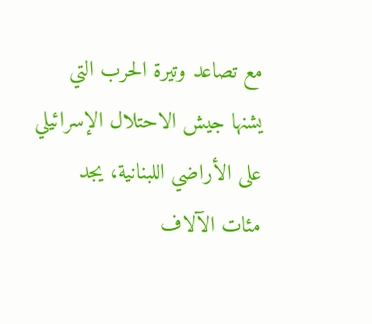مع تصاعد وتيرة الحرب التي يشنها جيش الاحتلال الإسرائيلي على الأراضي اللبنانية، يجد مئات الآلاف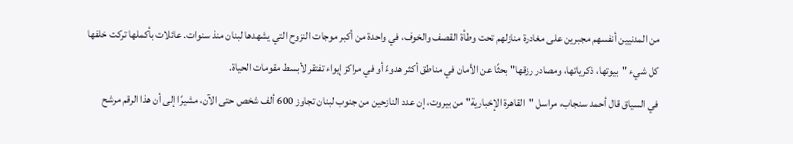من المدنيين أنفسهم مجبرين على مغادرة منازلهم تحت وطأة القصف والخوف، في واحدة من أكبر موجات النزوح التي يشهدها لبنان منذ سنوات. عائلات بأكملها تركت خلفها كل شيء "بيوتها، ذكرياتها، ومصادر رزقها" بحثًا عن الأمان في مناطق أكثر هدوءً أو في مراكز إيواء تفتقر لأبسط مقومات الحياة.
في السياق قال أحمد سنجاب، مراسل "القاهرة الإخبارية" من بيروت، إن عدد النازحين من جنوب لبنان تجاوز 600 ألف شخص حتى الآن، مشيرًا إلى أن هذا الرقم مرشح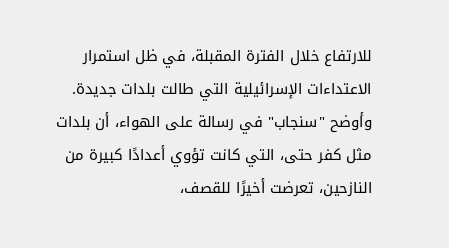للارتفاع خلال الفترة المقبلة، في ظل استمرار الاعتداءات الإسرائيلية التي طالت بلدات جديدة.
وأوضح "سنجاب" في رسالة على الهواء، أن بلدات مثل كفر حتى، التي كانت تؤوي أعدادًا كبيرة من النازحين، تعرضت أخيرًا للقصف،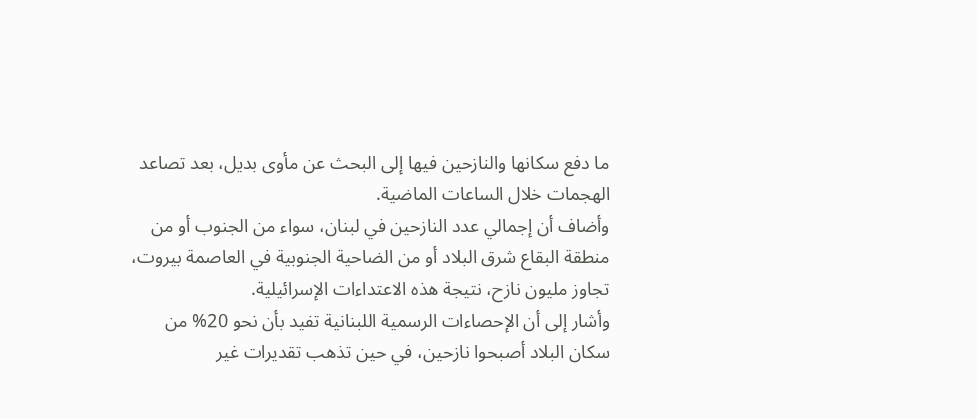ما دفع سكانها والنازحين فيها إلى البحث عن مأوى بديل، بعد تصاعد الهجمات خلال الساعات الماضية.
وأضاف أن إجمالي عدد النازحين في لبنان، سواء من الجنوب أو من منطقة البقاع شرق البلاد أو من الضاحية الجنوبية في العاصمة بيروت، تجاوز مليون نازح، نتيجة هذه الاعتداءات الإسرائيلية.
وأشار إلى أن الإحصاءات الرسمية اللبنانية تفيد بأن نحو 20% من سكان البلاد أصبحوا نازحين، في حين تذهب تقديرات غير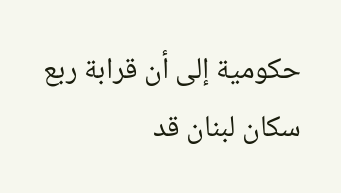حكومية إلى أن قرابة ربع سكان لبنان قد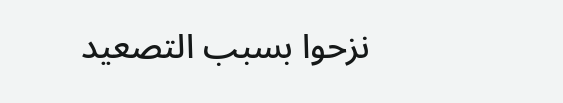نزحوا بسبب التصعيد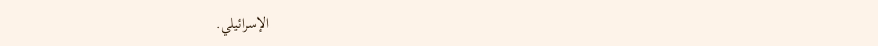الإسرائيلي.